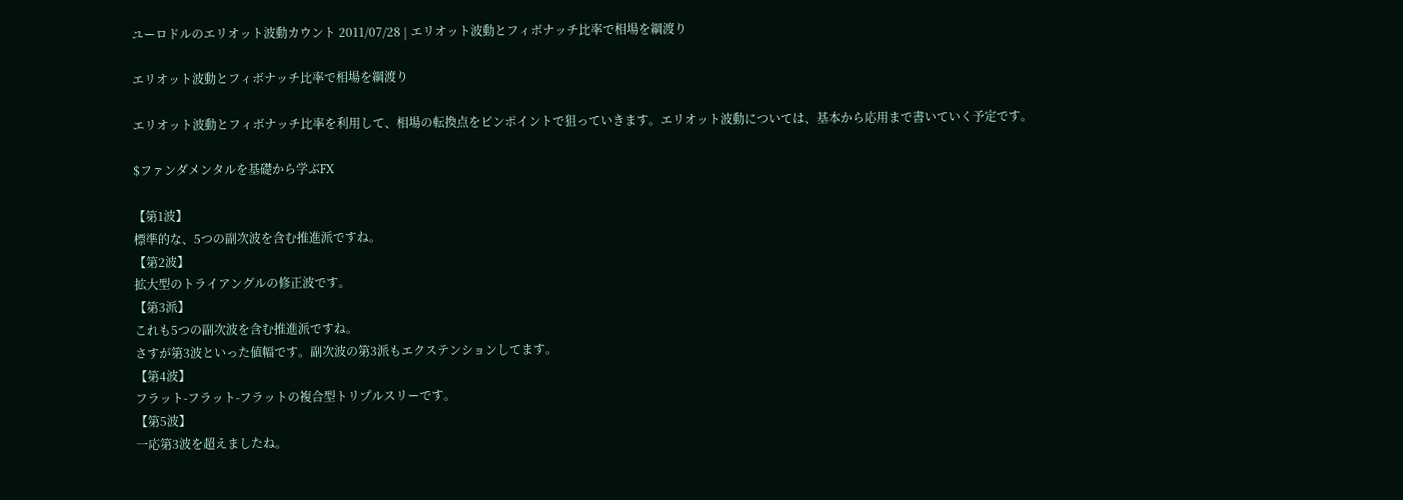ユーロドルのエリオット波動カウント 2011/07/28 | エリオット波動とフィボナッチ比率で相場を綱渡り

エリオット波動とフィボナッチ比率で相場を綱渡り

エリオット波動とフィボナッチ比率を利用して、相場の転換点をピンポイントで狙っていきます。エリオット波動については、基本から応用まで書いていく予定です。

$ファンダメンタルを基礎から学ぶFX

【第1波】
標準的な、5つの副次波を含む推進派ですね。
【第2波】
拡大型のトライアングルの修正波です。
【第3派】
これも5つの副次波を含む推進派ですね。
さすが第3波といった値幅です。副次波の第3派もエクステンションしてます。
【第4波】
フラット-フラット-フラットの複合型トリプルスリーです。
【第5波】
一応第3波を超えましたね。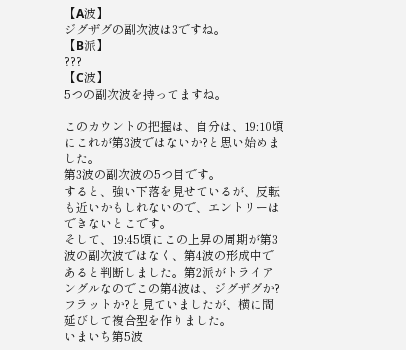【A波】
ジグザグの副次波は3ですね。
【B派】
???
【C波】
5つの副次波を持ってますね。

このカウントの把握は、自分は、19:10頃にこれが第3波ではないか?と思い始めました。
第3波の副次波の5つ目です。
すると、強い下落を見せているが、反転も近いかもしれないので、エントリーはできないとこです。
そして、19:45頃にこの上昇の周期が第3波の副次波ではなく、第4波の形成中であると判断しました。第2派がトライアングルなのでこの第4波は、ジグザグか?フラットか?と見ていましたが、横に間延びして複合型を作りました。
いまいち第5波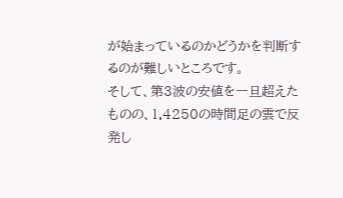が始まっているのかどうかを判断するのが難しいところです。
そして、第3波の安値を一旦超えたものの、1.4250の時間足の雲で反発し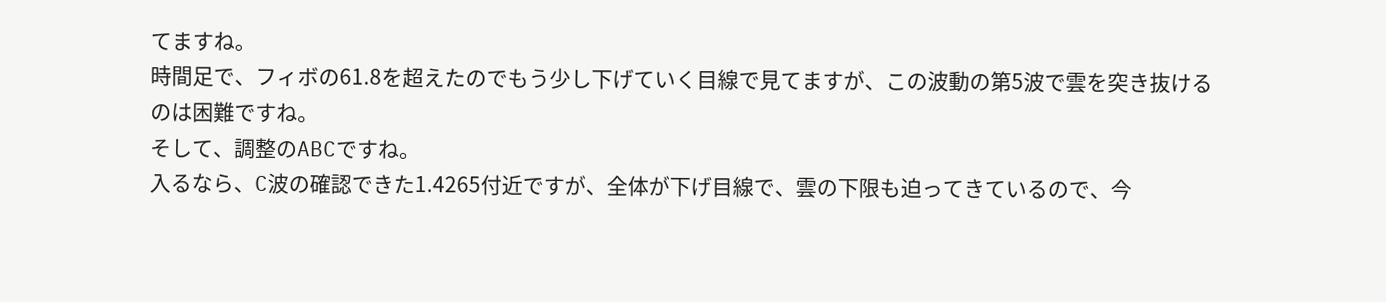てますね。
時間足で、フィボの61.8を超えたのでもう少し下げていく目線で見てますが、この波動の第5波で雲を突き抜けるのは困難ですね。
そして、調整のABCですね。
入るなら、C波の確認できた1.4265付近ですが、全体が下げ目線で、雲の下限も迫ってきているので、今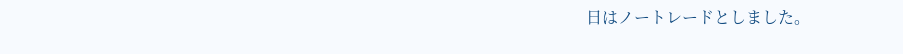日はノートレードとしました。